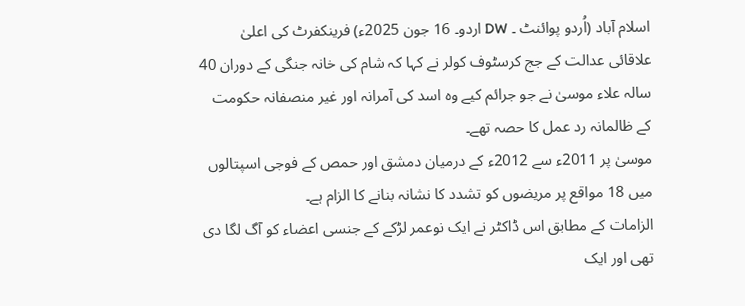اسلام آباد (اُردو پوائنٹ ۔ DW اردو۔ 16 جون 2025ء) فرینکفرٹ کی اعلیٰ علاقائی عدالت کے جج کرسٹوف کولر نے کہا کہ شام کی خانہ جنگی کے دوران 40 سالہ علاء موسیٰ نے جو جرائم کیے وہ اسد کی آمرانہ اور غیر منصفانہ حکومت کے ظالمانہ رد عمل کا حصہ تھے۔
موسیٰ پر 2011ء سے 2012ء کے درمیان دمشق اور حمص کے فوجی اسپتالوں میں 18 مواقع پر مریضوں کو تشدد کا نشانہ بنانے کا الزام ہے۔
الزامات کے مطابق اس ڈاکٹر نے ایک نوعمر لڑکے کے جنسی اعضاء کو آگ لگا دی تھی اور ایک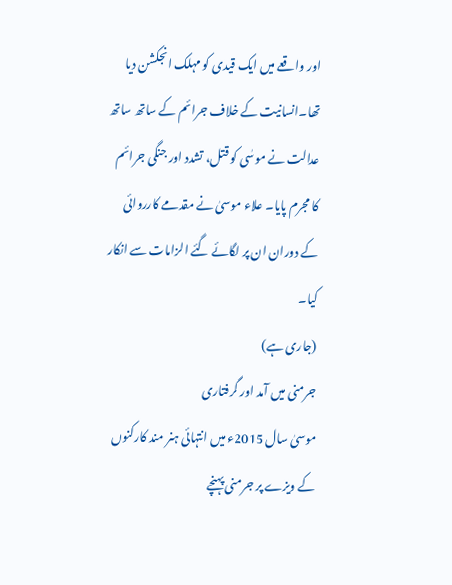اور واقعے میں ایک قیدی کو مہلک انجکشن دیا تھا۔انسانیت کے خلاف جرائم کے ساتھ ساتھ عدالت نے موسٰی کو قتل، تشدد اور جنگی جرائم کا مجرم پایا۔ علاء موسیٰ نے مقدمے کارروائی کے دوران ان پر لگائے گئے الزامات سے انکار کیا۔
(جاری ہے)
جرمنی میں آمد اور گرفتاری
موسیٰ سال 2015ء میں انتہائی ہنر مند کارکنوں کے ویزے پر جرمنی پہنچے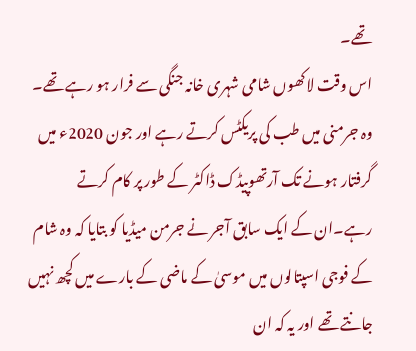تھے۔
اس وقت لاکھوں شامی شہری خانہ جنگی سے فرار ہو رہے تھے۔ وہ جرمنی میں طب کی پریکٹس کرتے رہے اور جون 2020ء میں گرفتار ہونے تک آرتھوپیڈک ڈاکٹر کے طور پر کام کرتے رہے۔ان کے ایک سابق آجر نے جرمن میڈیا کو بتایا کہ وہ شام کے فوجی اسپتالوں میں موسیٰ کے ماضی کے بارے میں کچھ نہیں جانتے تھے اور یہ کہ ان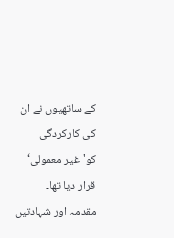کے ساتھیوں نے ان کی کارکردگی کو'غیر معمولی‘ قرار دیا تھا۔
مقدمہ اور شہادتیں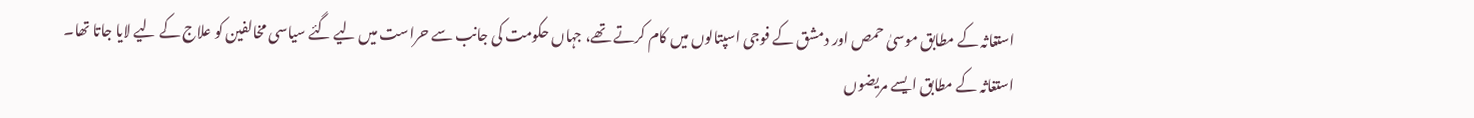استغاثہ کے مطابق موسیٰ حمص اور دمشق کے فوجی اسپتالوں میں کام کرتے تھے، جہاں حکومت کی جانب سے حراست میں لیے گئے سیاسی مخالفین کو علاج کے لیے لایا جاتا تھا۔
استغاثہ کے مطابق ایسے مریضوں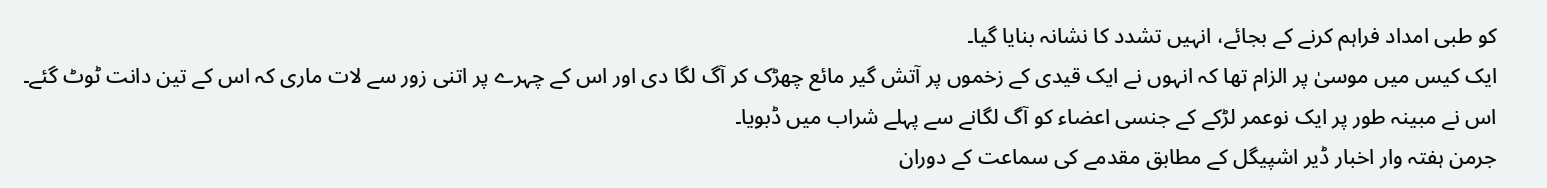کو طبی امداد فراہم کرنے کے بجائے، انہیں تشدد کا نشانہ بنایا گیا۔
ایک کیس میں موسیٰ پر الزام تھا کہ انہوں نے ایک قیدی کے زخموں پر آتش گیر مائع چھڑک کر آگ لگا دی اور اس کے چہرے پر اتنی زور سے لات ماری کہ اس کے تین دانت ٹوٹ گئے۔
اس نے مبینہ طور پر ایک نوعمر لڑکے کے جنسی اعضاء کو آگ لگانے سے پہلے شراب میں ڈبویا۔
جرمن ہفتہ وار اخبار ڈیر اشپیگل کے مطابق مقدمے کی سماعت کے دوران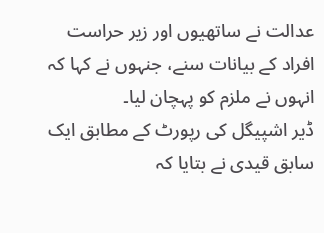عدالت نے ساتھیوں اور زیر حراست افراد کے بیانات سنے، جنہوں نے کہا کہ انہوں نے ملزم کو پہچان لیا۔
ڈیر اشپیگل کی رپورٹ کے مطابق ایک سابق قیدی نے بتایا کہ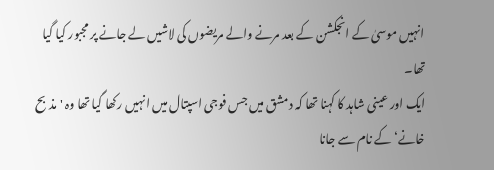انہیں موسیٰ کے انجکشن کے بعد مرنے والے مریضوں کی لاشیں لے جانے پر مجبور کیا گیا تھا۔
ایک اور عینی شاہد کا کہنا تھا کہ دمشق میں جس فوجی اسپتال میں انہیں رکھا گیا تھا وہ 'مذبح خانے‘ کے نام سے جانا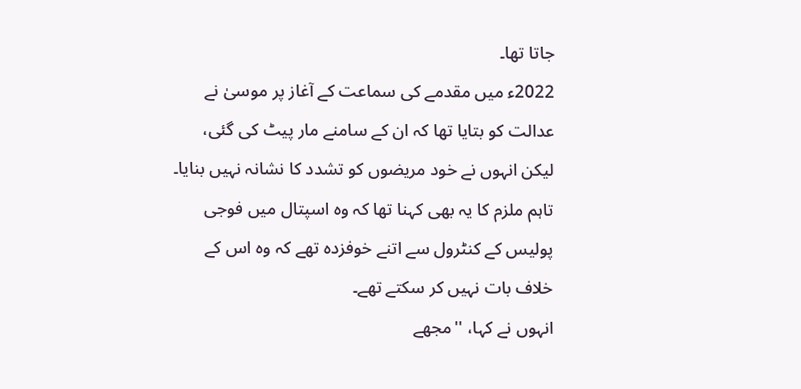جاتا تھا۔
2022ء میں مقدمے کی سماعت کے آغاز پر موسیٰ نے عدالت کو بتایا تھا کہ ان کے سامنے مار پیٹ کی گئی، لیکن انہوں نے خود مریضوں کو تشدد کا نشانہ نہیں بنایا۔
تاہم ملزم کا یہ بھی کہنا تھا کہ وہ اسپتال میں فوجی پولیس کے کنٹرول سے اتنے خوفزدہ تھے کہ وہ اس کے خلاف بات نہیں کر سکتے تھے۔
انہوں نے کہا، ''مجھے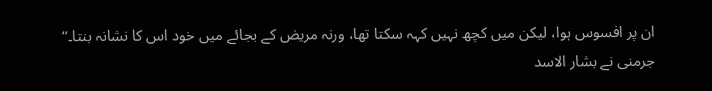ان پر افسوس ہوا، لیکن میں کچھ نہیں کہہ سکتا تھا، ورنہ مریض کے بجائے میں خود اس کا نشانہ بنتا۔‘‘
جرمنی نے بشار الاسد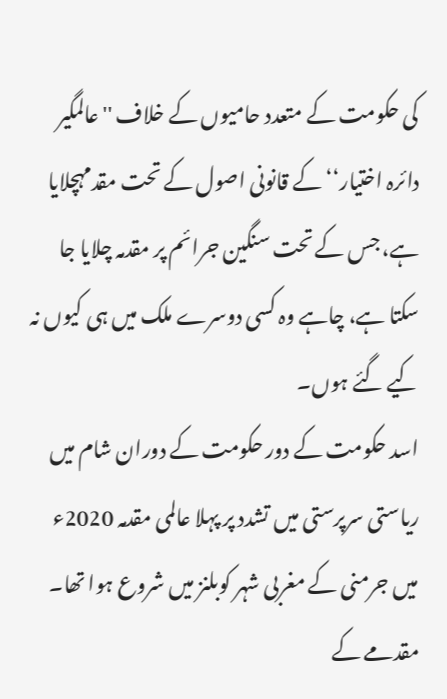کی حکومت کے متعدد حامیوں کے خلاف ''عالمگیر دائرہ اختیار‘‘ کے قانونی اصول کے تحت مقدمہچلایا ہے، جس کے تحت سنگین جرائم پر مقدمہ چلایا جا سکتا ہے، چاہے وہ کسی دوسرے ملک میں ہی کیوں نہ کیے گئے ہوں۔
اسد حکومت کے دور حکومت کے دوران شام میں ریاستی سرپرستی میں تشدد پر پہلا عالمی مقدمہ 2020ء میں جرمنی کے مغربی شہر کوبلنز میں شروع ہوا تھا۔
مقدمے کے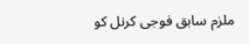ملزم سابق فوجی کرنل کو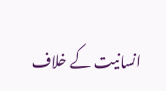انسانیت کے خلاف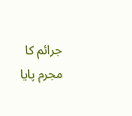جرائم کا مجرم پایا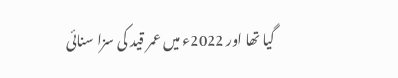گیا تھا اور 2022ء میں عمر قید کی سزا سنائی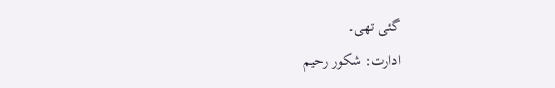گئی تھی۔
ادارت: شکور رحیم